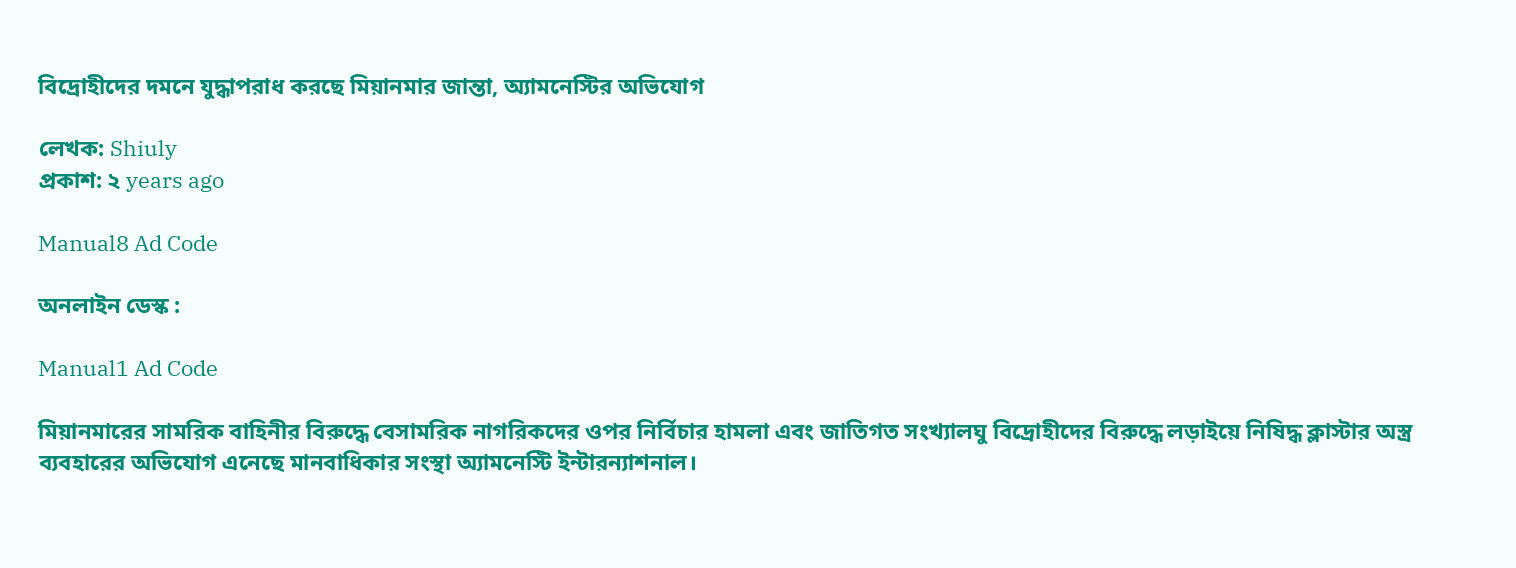বিদ্রোহীদের দমনে যুদ্ধাপরাধ করছে মিয়ানমার জান্তা, অ্যামনেস্টির অভিযোগ

লেখক: Shiuly
প্রকাশ: ২ years ago

Manual8 Ad Code

অনলাইন ডেস্ক :

Manual1 Ad Code

মিয়ানমারের সামরিক বাহিনীর বিরুদ্ধে বেসামরিক নাগরিকদের ওপর নির্বিচার হামলা এবং জাতিগত সংখ্যালঘু বিদ্রোহীদের বিরুদ্ধে লড়াইয়ে নিষিদ্ধ ক্লাস্টার অস্ত্র ব্যবহারের অভিযোগ এনেছে মানবাধিকার সংস্থা অ্যামনেস্টি ইন্টারন্যাশনাল।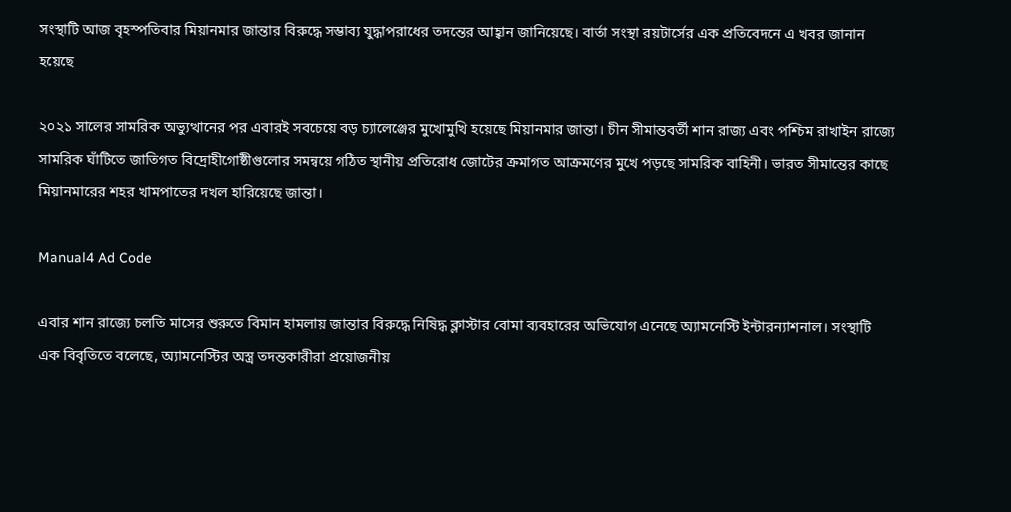সংস্থাটি আজ বৃহস্পতিবার মিয়ানমার জান্তার বিরুদ্ধে সম্ভাব্য যুদ্ধাপরাধের তদন্তের আহ্বান জানিয়েছে। বার্তা সংস্থা রয়টার্সের এক প্রতিবেদনে এ খবর জানান হয়েছে

২০২১ সালের সামরিক অভ্যুত্থানের পর এবারই সবচেয়ে বড় চ্যালেঞ্জের মুখোমুখি হয়েছে মিয়ানমার জান্তা। চীন সীমান্তবর্তী শান রাজ্য এবং পশ্চিম রাখাইন রাজ্যে সামরিক ঘাঁটিতে জাতিগত বিদ্রোহীগোষ্ঠীগুলোর সমন্বয়ে গঠিত স্থানীয় প্রতিরোধ জোটের ক্রমাগত আক্রমণের মুখে পড়ছে সামরিক বাহিনী। ভারত সীমান্তের কাছে মিয়ানমারের শহর খামপাতের দখল হারিয়েছে জান্তা।

Manual4 Ad Code

এবার শান রাজ্যে চলতি মাসের শুরুতে বিমান হামলায় জান্তার বিরুদ্ধে নিষিদ্ধ ক্লাস্টার বোমা ব্যবহারের অভিযোগ এনেছে অ্যামনেস্টি ইন্টারন্যাশনাল। সংস্থাটি এক বিবৃতিতে বলেছে, অ্যামনেস্টির অস্ত্র তদন্তকারীরা প্রয়োজনীয়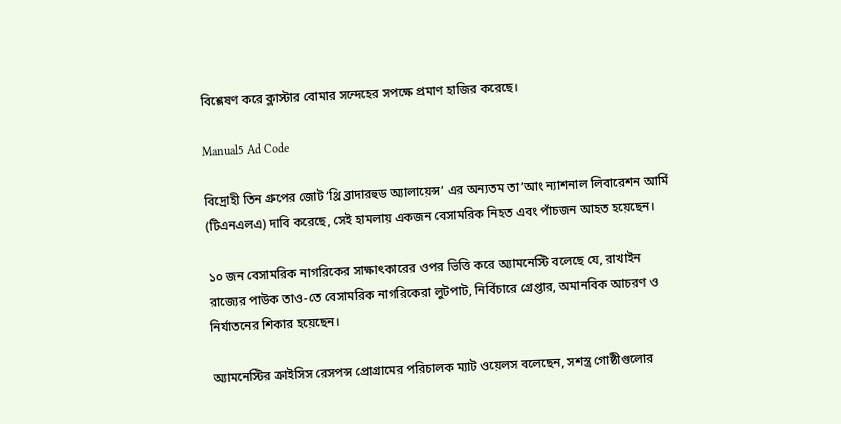বিশ্লেষণ করে ক্লাস্টার বোমার সন্দেহের সপক্ষে প্রমাণ হাজির করেছে।

Manual5 Ad Code

বিদ্রোহী তিন গ্রুপের জোট ‘থ্রি ব্রাদারহুড অ্যালায়েন্স’ এর অন্যতম তা’আং ন্যাশনাল লিবারেশন আর্মি (টিএনএলএ) দাবি করেছে, সেই হামলায় একজন বেসামরিক নিহত এবং পাঁচজন আহত হয়েছেন।

১০ জন বেসামরিক নাগরিকের সাক্ষাৎকারের ওপর ভিত্তি করে অ্যামনেস্টি বলেছে যে, রাখাইন রাজ্যের পাউক তাও-তে বেসামরিক নাগরিকেরা লুটপাট, নির্বিচারে গ্রেপ্তার, অমানবিক আচরণ ও নির্যাতনের শিকার হয়েছেন।

অ্যামনেস্টির ক্রাইসিস রেসপন্স প্রোগ্রামের পরিচালক ম্যাট ওয়েলস বলেছেন, সশস্ত্র গোষ্ঠীগুলোর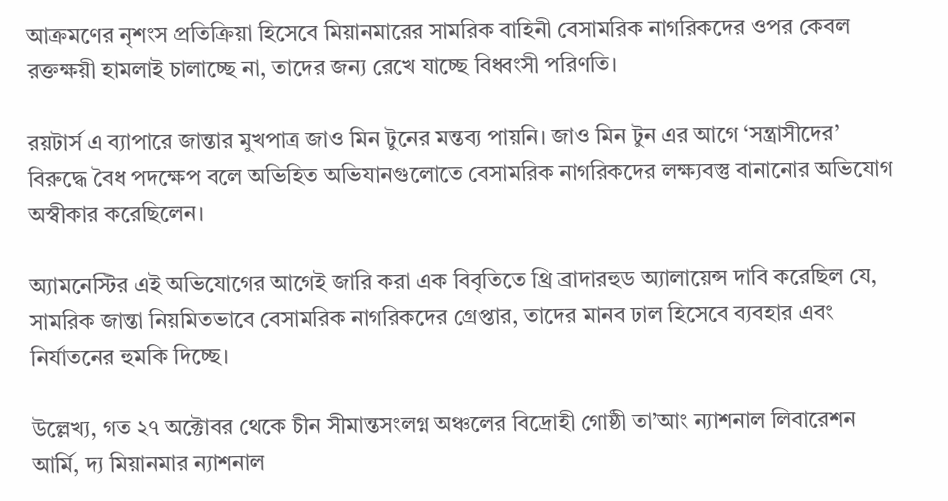আক্রমণের নৃশংস প্রতিক্রিয়া হিসেবে মিয়ানমারের সামরিক বাহিনী বেসামরিক নাগরিকদের ওপর কেবল রক্তক্ষয়ী হামলাই চালাচ্ছে না, তাদের জন্য রেখে যাচ্ছে বিধ্বংসী পরিণতি।

রয়টার্স এ ব্যাপারে জান্তার মুখপাত্র জাও মিন টুনের মন্তব্য পায়নি। জাও মিন টুন এর আগে ‘সন্ত্রাসীদের’ বিরুদ্ধে বৈধ পদক্ষেপ বলে অভিহিত অভিযানগুলোতে বেসামরিক নাগরিকদের লক্ষ্যবস্তু বানানোর অভিযোগ অস্বীকার করেছিলেন।

অ্যামনেস্টির এই অভিযোগের আগেই জারি করা এক বিবৃতিতে থ্রি ব্রাদারহুড অ্যালায়েন্স দাবি করেছিল যে, সামরিক জান্তা নিয়মিতভাবে বেসামরিক নাগরিকদের গ্রেপ্তার, তাদের মানব ঢাল হিসেবে ব্যবহার এবং নির্যাতনের হুমকি দিচ্ছে।

উল্লেখ্য, গত ২৭ অক্টোবর থেকে চীন সীমান্তসংলগ্ন অঞ্চলের বিদ্রোহী গোষ্ঠী তা’আং ন্যাশনাল লিবারেশন আর্মি, দ্য মিয়ানমার ন্যাশনাল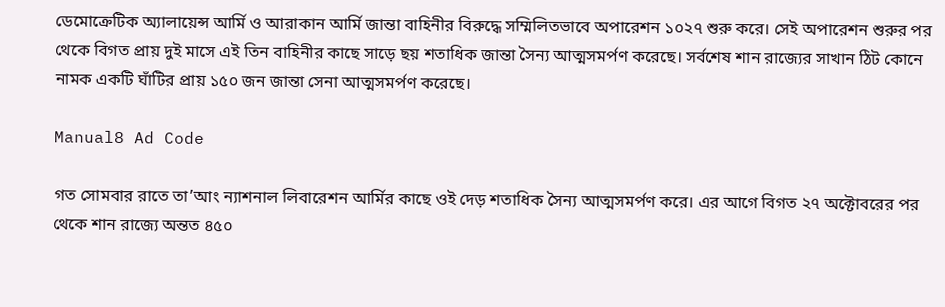ডেমোক্রেটিক অ্যালায়েন্স আর্মি ও আরাকান আর্মি জান্তা বাহিনীর বিরুদ্ধে সম্মিলিতভাবে অপারেশন ১০২৭ শুরু করে। সেই অপারেশন শুরুর পর থেকে বিগত প্রায় দুই মাসে এই তিন বাহিনীর কাছে সাড়ে ছয় শতাধিক জান্তা সৈন্য আত্মসমর্পণ করেছে। সর্বশেষ শান রাজ্যের সাখান ঠিট কোনে নামক একটি ঘাঁটির প্রায় ১৫০ জন জান্তা সেনা আত্মসমর্পণ করেছে।

Manual8 Ad Code

গত সোমবার রাতে তা’আং ন্যাশনাল লিবারেশন আর্মির কাছে ওই দেড় শতাধিক সৈন্য আত্মসমর্পণ করে। এর আগে বিগত ২৭ অক্টোবরের পর থেকে শান রাজ্যে অন্তত ৪৫০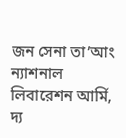জন সেনা তা’আং ন্যাশনাল লিবারেশন আর্মি, দ্য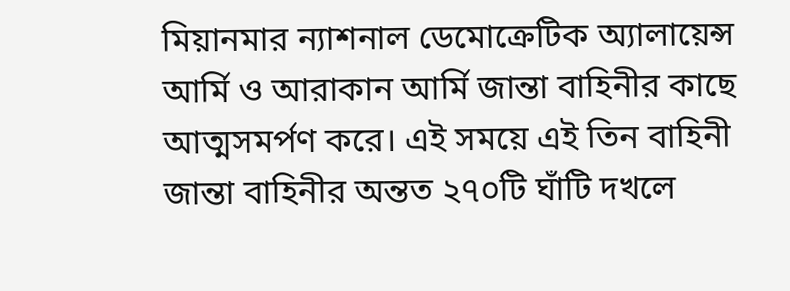মিয়ানমার ন্যাশনাল ডেমোক্রেটিক অ্যালায়েন্স আর্মি ও আরাকান আর্মি জান্তা বাহিনীর কাছে আত্মসমর্পণ করে। এই সময়ে এই তিন বাহিনী জান্তা বাহিনীর অন্তত ২৭০টি ঘাঁটি দখলে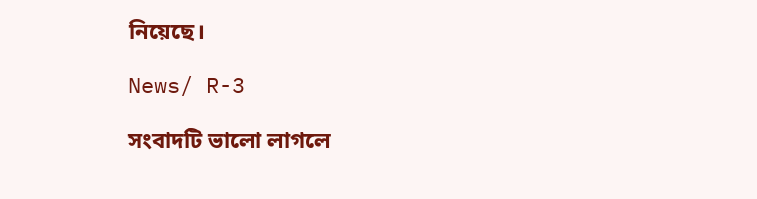নিয়েছে।

News/ R-3

সংবাদটি ভালো লাগলে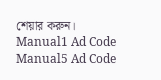শেয়ার করুন।
Manual1 Ad Code
Manual5 Ad Code